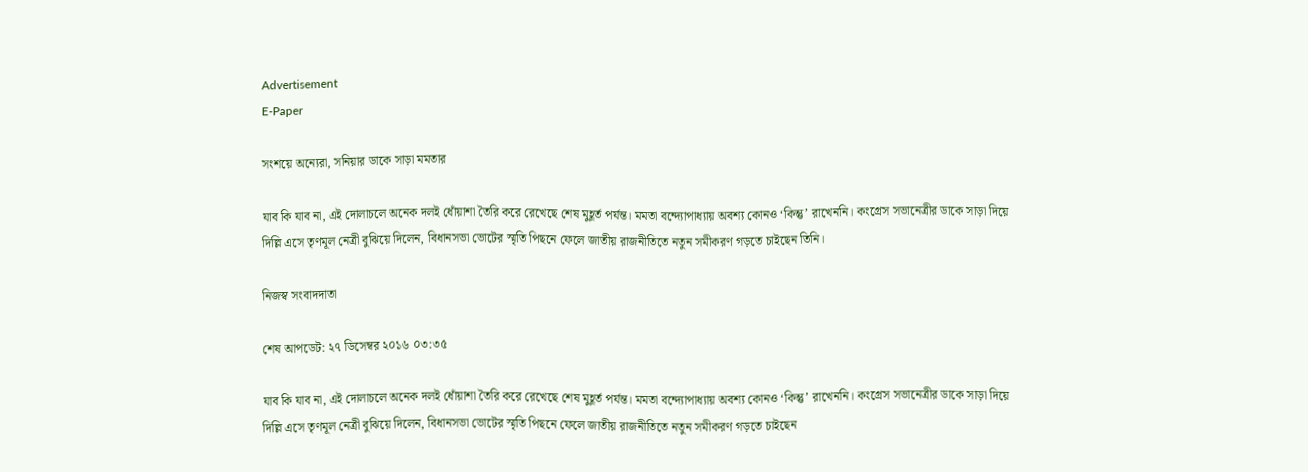Advertisement
E-Paper

সংশয়ে অন্যেরা, সনিয়ার ডাকে সাড়া মমতার

যাব কি যাব না, এই দোলাচলে অনেক দলই ধোঁয়াশা তৈরি করে রেখেছে শেষ মুহূর্ত পর্যন্ত। মমতা বন্দ্যোপাধ্যায় অবশ্য কোনও ‘কিন্তু’ রাখেননি। কংগ্রেস সভানেত্রীর ডাকে সাড়া দিয়ে দিল্লি এসে তৃণমূল নেত্রী বুঝিয়ে দিলেন, বিধানসভা ভোটের স্মৃতি পিছনে ফেলে জাতীয় রাজনীতিতে নতুন সমীকরণ গড়তে চাইছেন তিনি।

নিজস্ব সংবাদদাতা

শেষ আপডেট: ২৭ ডিসেম্বর ২০১৬ ০৩:৩৫

যাব কি যাব না, এই দোলাচলে অনেক দলই ধোঁয়াশা তৈরি করে রেখেছে শেষ মুহূর্ত পর্যন্ত। মমতা বন্দ্যোপাধ্যায় অবশ্য কোনও ‘কিন্তু’ রাখেননি। কংগ্রেস সভানেত্রীর ডাকে সাড়া দিয়ে দিল্লি এসে তৃণমূল নেত্রী বুঝিয়ে দিলেন, বিধানসভা ভোটের স্মৃতি পিছনে ফেলে জাতীয় রাজনীতিতে নতুন সমীকরণ গড়তে চাইছেন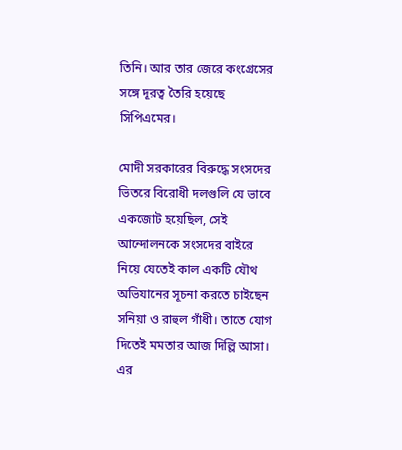তিনি। আর তার জেরে কংগ্রেসের সঙ্গে দূরত্ব তৈরি হয়েছে সিপিএমের।

মোদী সরকারের বিরুদ্ধে সংসদের ভিতরে বিরোধী দলগুলি যে ভাবে একজোট হয়েছিল, সেই আন্দোলনকে সংসদের বাইরে নিয়ে যেতেই কাল একটি যৌথ অভিযানের সূচনা করতে চাইছেন সনিয়া ও রাহুল গাঁধী। তাতে যোগ দিতেই মমতার আজ দিল্লি আসা। এর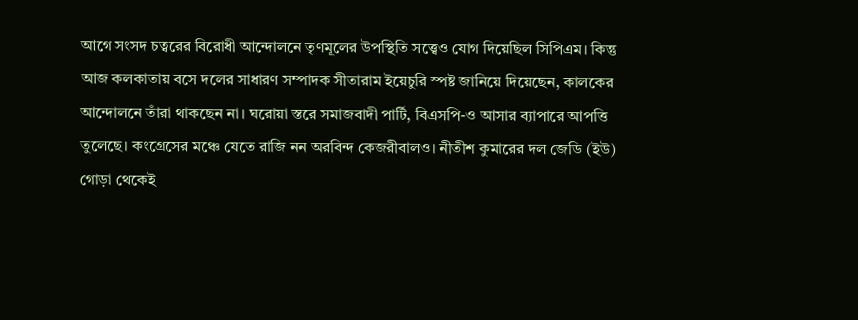আগে সংসদ চত্বরের বিরোধী আন্দোলনে তৃণমূলের উপস্থিতি সত্ত্বেও যোগ দিয়েছিল সিপিএম। কিন্তু আজ কলকাতায় বসে দলের সাধারণ সম্পাদক সীতারাম ইয়েচুরি স্পষ্ট জানিয়ে দিয়েছেন, কালকের আন্দোলনে তাঁরা থাকছেন না। ঘরোয়া স্তরে সমাজবাদী পার্টি, বিএসপি-ও আসার ব্যাপারে আপত্তি তুলেছে। কংগ্রেসের মঞ্চে যেতে রাজি নন অরবিন্দ কেজরীবালও। নীতীশ কুমারের দল জেডি (ইউ) গোড়া থেকেই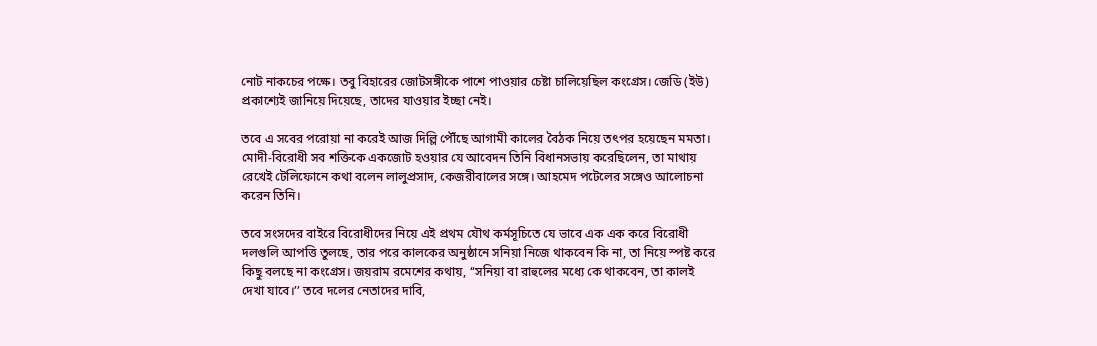নোট নাকচের পক্ষে। তবু বিহারের জোটসঙ্গীকে পাশে পাওয়ার চেষ্টা চালিয়েছিল কংগ্রেস। জেডি (ইউ) প্রকাশ্যেই জানিয়ে দিয়েছে, তাদের যাওয়ার ইচ্ছা নেই।

তবে এ সবের পরোয়া না করেই আজ দিল্লি পৌঁছে আগামী কালের বৈঠক নিয়ে তৎপর হয়েছেন মমতা। মোদী-বিরোধী সব শক্তিকে একজোট হওয়ার যে আবেদন তিনি বিধানসভায় করেছিলেন, তা মাথায় রেখেই টেলিফোনে কথা বলেন লালুপ্রসাদ, কেজরীবালের সঙ্গে। আহমেদ পটেলের সঙ্গেও আলোচনা করেন তিনি।

তবে সংসদের বাইরে বিরোধীদের নিয়ে এই প্রথম যৌথ কর্মসূচিতে যে ভাবে এক এক করে বিরোধী দলগুলি আপত্তি তুলছে, তার পরে কালকের অনুষ্ঠানে সনিয়া নিজে থাকবেন কি না, তা নিয়ে স্পষ্ট করে কিছু বলছে না কংগ্রেস। জয়রাম রমেশের কথায়, ‘‘সনিয়া বা রাহুলের মধ্যে কে থাকবেন, তা কালই দেখা যাবে।’’ তবে দলের নেতাদের দাবি,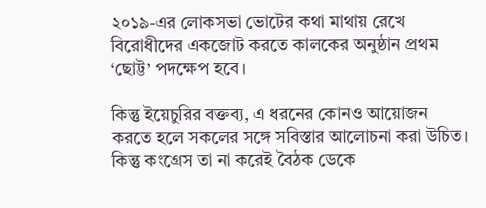২০১৯-এর লোকসভা ভোটের কথা মাথায় রেখে বিরোধীদের একজোট করতে কালকের অনুষ্ঠান প্রথম ‘ছোট্ট’ পদক্ষেপ হবে।

কিন্তু ইয়েচুরির বক্তব্য, এ ধরনের কোনও আয়োজন করতে হলে সকলের সঙ্গে সবিস্তার আলোচনা করা উচিত। কিন্তু কংগ্রেস তা না করেই বৈঠক ডেকে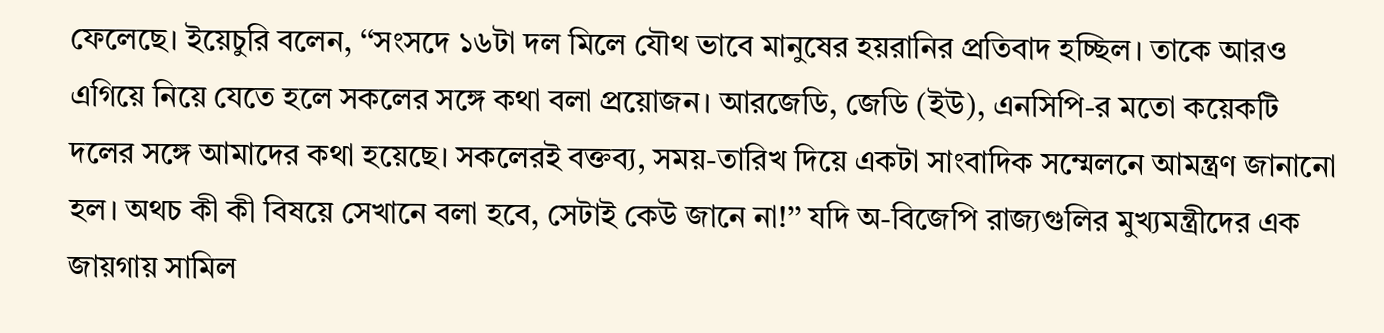ফেলেছে। ইয়েচুরি বলেন, ‘‘সংসদে ১৬টা দল মিলে যৌথ ভাবে মানুষের হয়রানির প্রতিবাদ হচ্ছিল। তাকে আরও এগিয়ে নিয়ে যেতে হলে সকলের সঙ্গে কথা বলা প্রয়োজন। আরজেডি, জেডি (ইউ), এনসিপি-র মতো কয়েকটি দলের সঙ্গে আমাদের কথা হয়েছে। সকলেরই বক্তব্য, সময়-তারিখ দিয়ে একটা সাংবাদিক সম্মেলনে আমন্ত্রণ জানানো হল। অথচ কী কী বিষয়ে সেখানে বলা হবে, সেটাই কেউ জানে না!’’ যদি অ-বিজেপি রাজ্যগুলির মুখ্যমন্ত্রীদের এক জায়গায় সামিল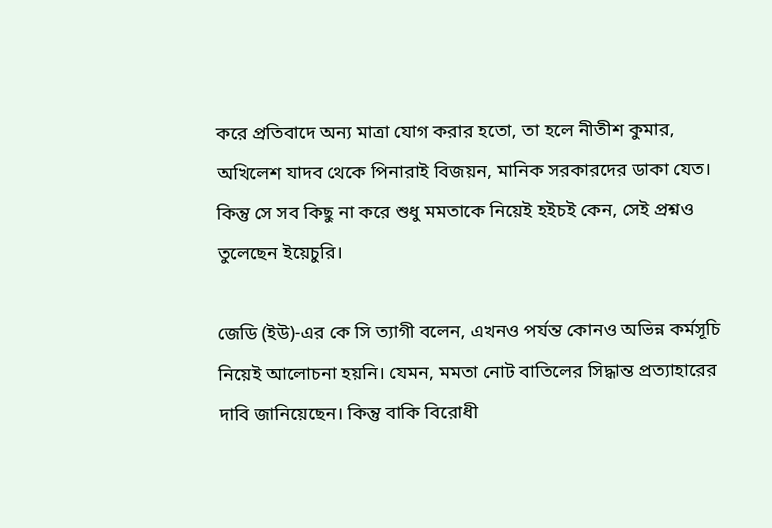করে প্রতিবাদে অন্য মাত্রা যোগ করার হতো, তা হলে নীতীশ কুমার, অখিলেশ যাদব থেকে পিনারাই বিজয়ন, মানিক সরকারদের ডাকা যেত। কিন্তু সে সব কিছু না করে শুধু মমতাকে নিয়েই হইচই কেন, সেই প্রশ্নও তুলেছেন ইয়েচুরি।

জেডি (ইউ)-এর কে সি ত্যাগী বলেন, এখনও পর্যন্ত কোনও অভিন্ন কর্মসূচি নিয়েই আলোচনা হয়নি। যেমন, মমতা নোট বাতিলের সিদ্ধান্ত প্রত্যাহারের দাবি জানিয়েছেন। কিন্তু বাকি বিরোধী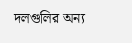দলগুলির অন্য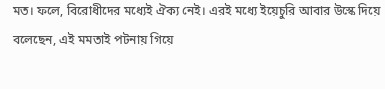মত। ফলে, বিরোধীদের মধ্যেই ঐক্য নেই। এরই মধ্যে ইয়েচুরি আবার উস্কে দিয়ে বলেছেন, এই মমতাই পটনায় গিয়ে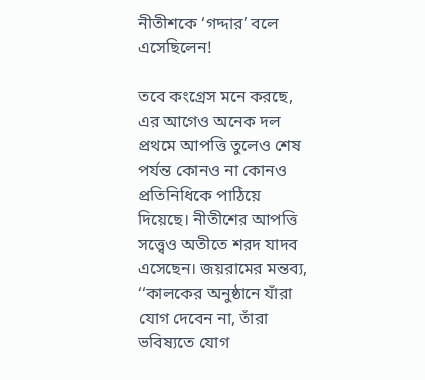নীতীশকে ‘গদ্দার’ বলে এসেছিলেন!

তবে কংগ্রেস মনে করছে, এর আগেও অনেক দল প্রথমে আপত্তি তুলেও শেষ পর্যন্ত কোনও না কোনও প্রতিনিধিকে পাঠিয়ে দিয়েছে। নীতীশের আপত্তি সত্ত্বেও অতীতে শরদ যাদব এসেছেন। জয়রামের মন্তব্য, ‘‘কালকের অনুষ্ঠানে যাঁরা যোগ দেবেন না, তাঁরা ভবিষ্যতে যোগ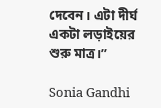দেবেন। এটা দীর্ঘ একটা লড়াইয়ের শুরু মাত্র।’’

Sonia Gandhi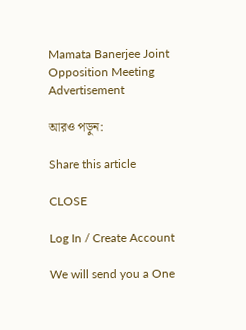Mamata Banerjee Joint Opposition Meeting
Advertisement

আরও পড়ুন:

Share this article

CLOSE

Log In / Create Account

We will send you a One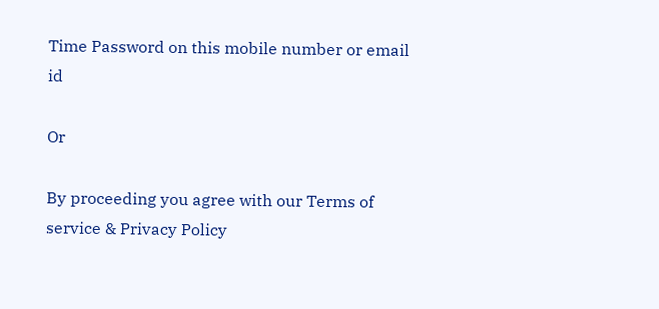Time Password on this mobile number or email id

Or

By proceeding you agree with our Terms of service & Privacy Policy